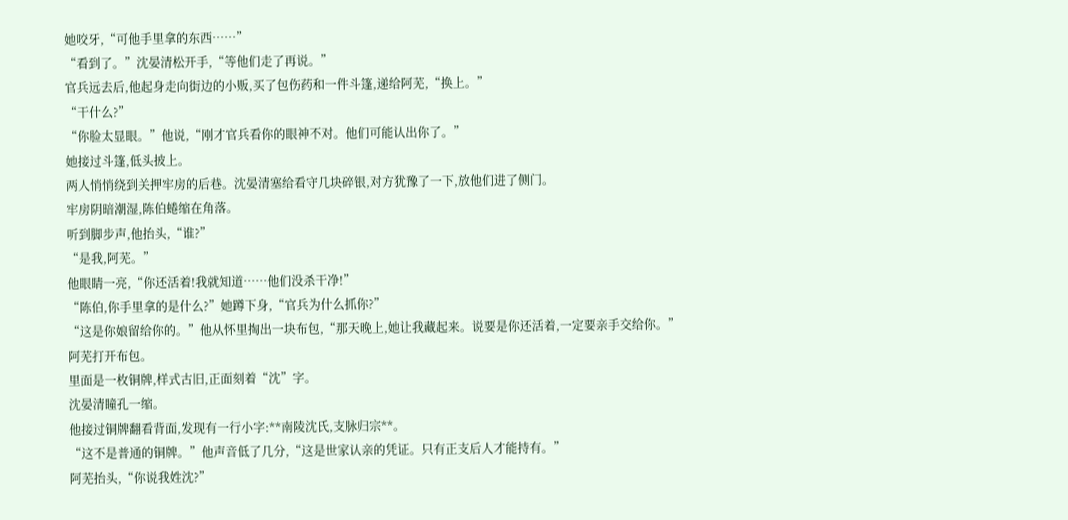她咬牙,“可他手里拿的东西……”
“看到了。”沈晏清松开手,“等他们走了再说。”
官兵远去后,他起身走向街边的小贩,买了包伤药和一件斗篷,递给阿芜,“换上。”
“干什么?”
“你脸太显眼。”他说,“刚才官兵看你的眼神不对。他们可能认出你了。”
她接过斗篷,低头披上。
两人悄悄绕到关押牢房的后巷。沈晏清塞给看守几块碎银,对方犹豫了一下,放他们进了侧门。
牢房阴暗潮湿,陈伯蜷缩在角落。
听到脚步声,他抬头,“谁?”
“是我,阿芜。”
他眼睛一亮,“你还活着!我就知道……他们没杀干净!”
“陈伯,你手里拿的是什么?”她蹲下身,“官兵为什么抓你?”
“这是你娘留给你的。”他从怀里掏出一块布包,“那天晚上,她让我藏起来。说要是你还活着,一定要亲手交给你。”
阿芜打开布包。
里面是一枚铜牌,样式古旧,正面刻着“沈”字。
沈晏清瞳孔一缩。
他接过铜牌翻看背面,发现有一行小字:**南陵沈氏,支脉归宗**。
“这不是普通的铜牌。”他声音低了几分,“这是世家认亲的凭证。只有正支后人才能持有。”
阿芜抬头,“你说我姓沈?”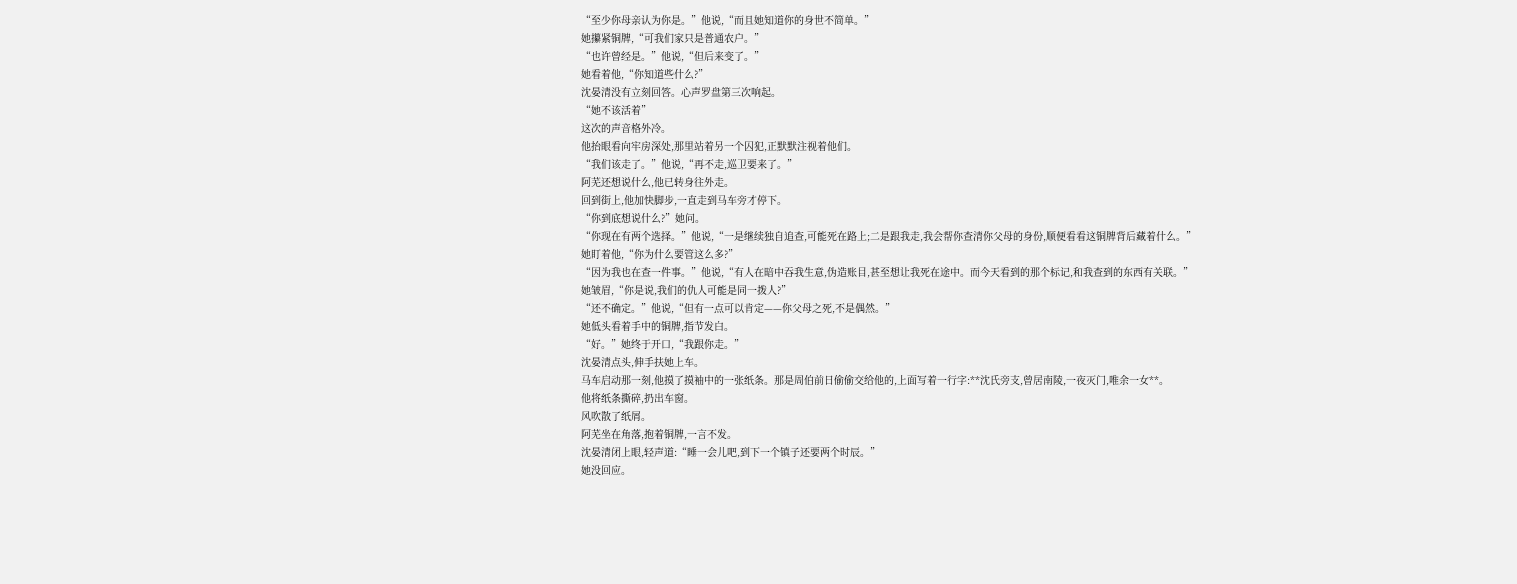“至少你母亲认为你是。”他说,“而且她知道你的身世不简单。”
她攥紧铜牌,“可我们家只是普通农户。”
“也许曾经是。”他说,“但后来变了。”
她看着他,“你知道些什么?”
沈晏清没有立刻回答。心声罗盘第三次响起。
“她不该活着”
这次的声音格外冷。
他抬眼看向牢房深处,那里站着另一个囚犯,正默默注视着他们。
“我们该走了。”他说,“再不走,巡卫要来了。”
阿芜还想说什么,他已转身往外走。
回到街上,他加快脚步,一直走到马车旁才停下。
“你到底想说什么?”她问。
“你现在有两个选择。”他说,“一是继续独自追查,可能死在路上;二是跟我走,我会帮你查清你父母的身份,顺便看看这铜牌背后藏着什么。”
她盯着他,“你为什么要管这么多?”
“因为我也在查一件事。”他说,“有人在暗中吞我生意,伪造账目,甚至想让我死在途中。而今天看到的那个标记,和我查到的东西有关联。”
她皱眉,“你是说,我们的仇人可能是同一拨人?”
“还不确定。”他说,“但有一点可以肯定——你父母之死,不是偶然。”
她低头看着手中的铜牌,指节发白。
“好。”她终于开口,“我跟你走。”
沈晏清点头,伸手扶她上车。
马车启动那一刻,他摸了摸袖中的一张纸条。那是周伯前日偷偷交给他的,上面写着一行字:**沈氏旁支,曾居南陵,一夜灭门,唯余一女**。
他将纸条撕碎,扔出车窗。
风吹散了纸屑。
阿芜坐在角落,抱着铜牌,一言不发。
沈晏清闭上眼,轻声道:“睡一会儿吧,到下一个镇子还要两个时辰。”
她没回应。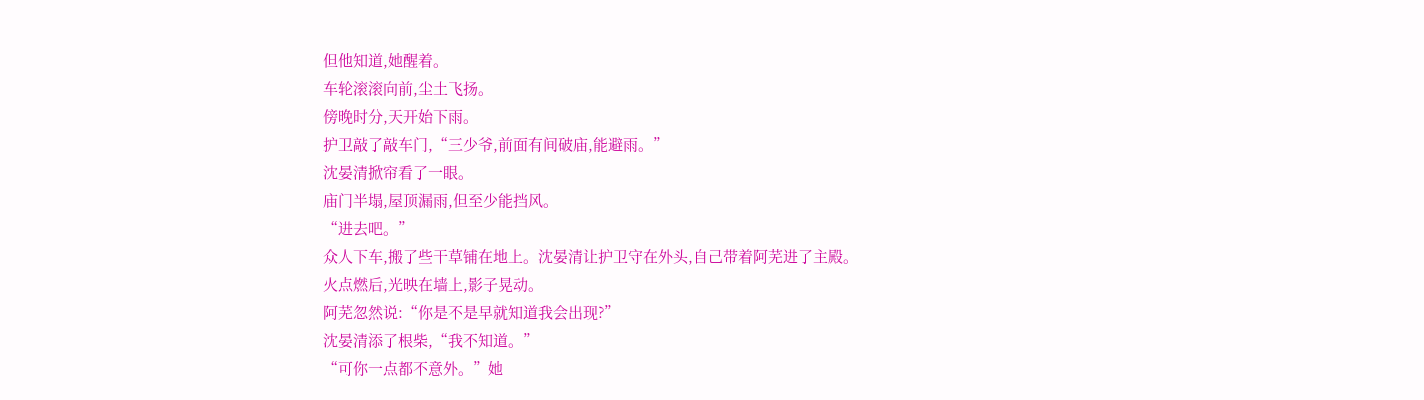但他知道,她醒着。
车轮滚滚向前,尘土飞扬。
傍晚时分,天开始下雨。
护卫敲了敲车门,“三少爷,前面有间破庙,能避雨。”
沈晏清掀帘看了一眼。
庙门半塌,屋顶漏雨,但至少能挡风。
“进去吧。”
众人下车,搬了些干草铺在地上。沈晏清让护卫守在外头,自己带着阿芜进了主殿。
火点燃后,光映在墙上,影子晃动。
阿芜忽然说:“你是不是早就知道我会出现?”
沈晏清添了根柴,“我不知道。”
“可你一点都不意外。”她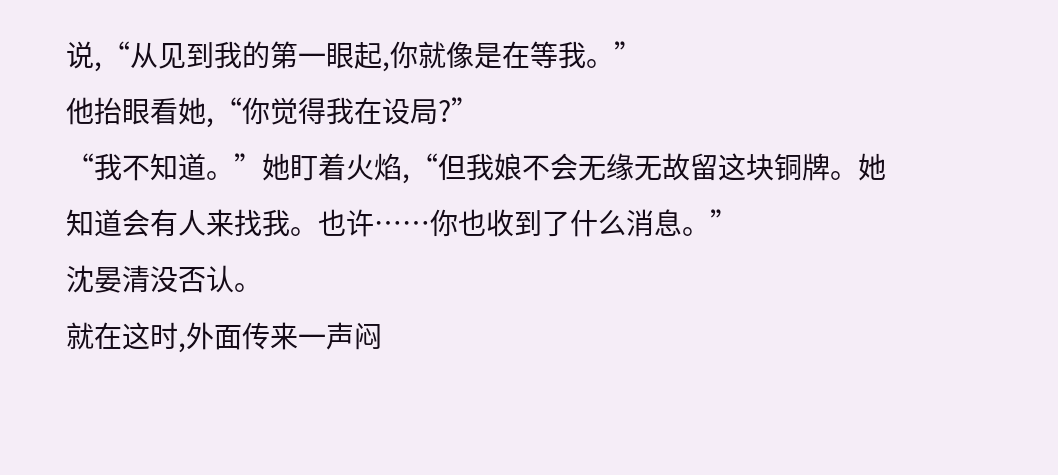说,“从见到我的第一眼起,你就像是在等我。”
他抬眼看她,“你觉得我在设局?”
“我不知道。”她盯着火焰,“但我娘不会无缘无故留这块铜牌。她知道会有人来找我。也许……你也收到了什么消息。”
沈晏清没否认。
就在这时,外面传来一声闷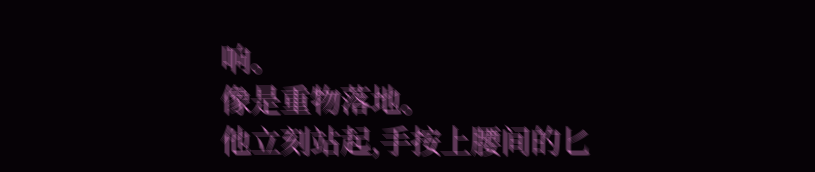响。
像是重物落地。
他立刻站起,手按上腰间的匕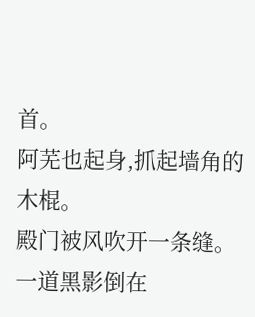首。
阿芜也起身,抓起墙角的木棍。
殿门被风吹开一条缝。
一道黑影倒在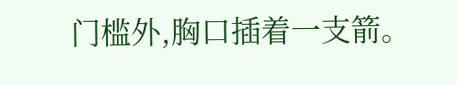门槛外,胸口插着一支箭。